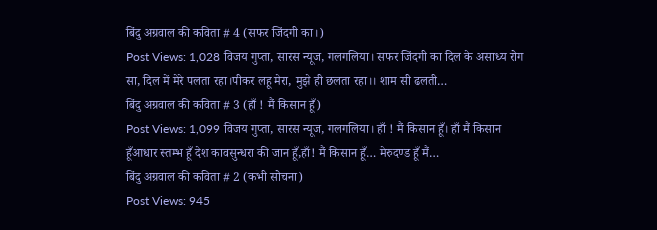बिंदु अग्रवाल की कविता # 4 (सफर जिंदगी का।)
Post Views: 1,028 विजय गुप्ता, सारस न्यूज, गलगलिया। सफर जिंदगी का दिल के असाध्य रोग सा, दिल में मेरे पलता रहा।पीकर लहू मेरा, मुझे ही छलता रहा।। शाम सी ढलती…
बिंदु अग्रवाल की कविता # 3 (हाँ ! मैं किसान हूँ)
Post Views: 1,099 विजय गुप्ता, सारस न्यूज, गलगलिया। हाँ ! मैं किसान हूँ। हाँ मैं किसान हूँआधार स्तम्भ हूँ देश कावसुन्धरा की जान हूँ,हाँ! मैं किसान हूँ… मेरुदण्ड हूँ मैं…
बिंदु अग्रवाल की कविता # 2 (कभी सोचना)
Post Views: 945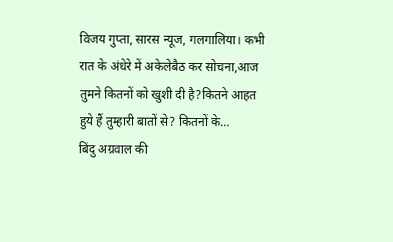विजय गुप्ता, सारस न्यूज, गलगालिया। कभी रात के अंधेरे में अकेलेबैठ कर सोचना,आज तुमने कितनों को खुशी दी है?कितने आहत हुये हैं तुम्हारी बातों से? कितनों के…
बिंदु अग्रवाल की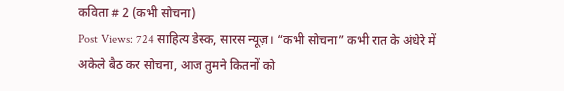कविता # 2 (कभी सोचना)
Post Views: 724 साहित्य डेस्क, सारस न्यूज़। “कभी सोचना” कभी रात के अंधेरे में अकेले बैठ कर सोचना, आज तुमने कितनों को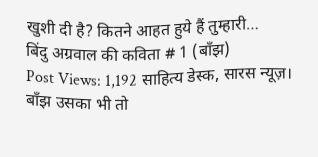खुशी दी है? कितने आहत हुये हैं तुम्हारी…
बिंदु अग्रवाल की कविता # 1 (बाँझ)
Post Views: 1,192 साहित्य डेस्क, सारस न्यूज़। बाँझ उसका भी तो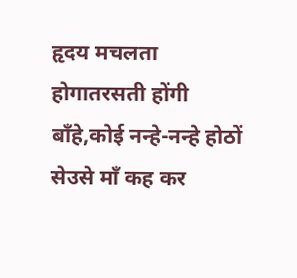हृदय मचलता होगातरसती होंगी बाँहे,कोई नन्हे-नन्हे होठों सेउसे माँ कह कर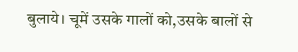बुलाये। चूमें उसके गालों को,उसके बालों से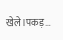खेले।पकड़…